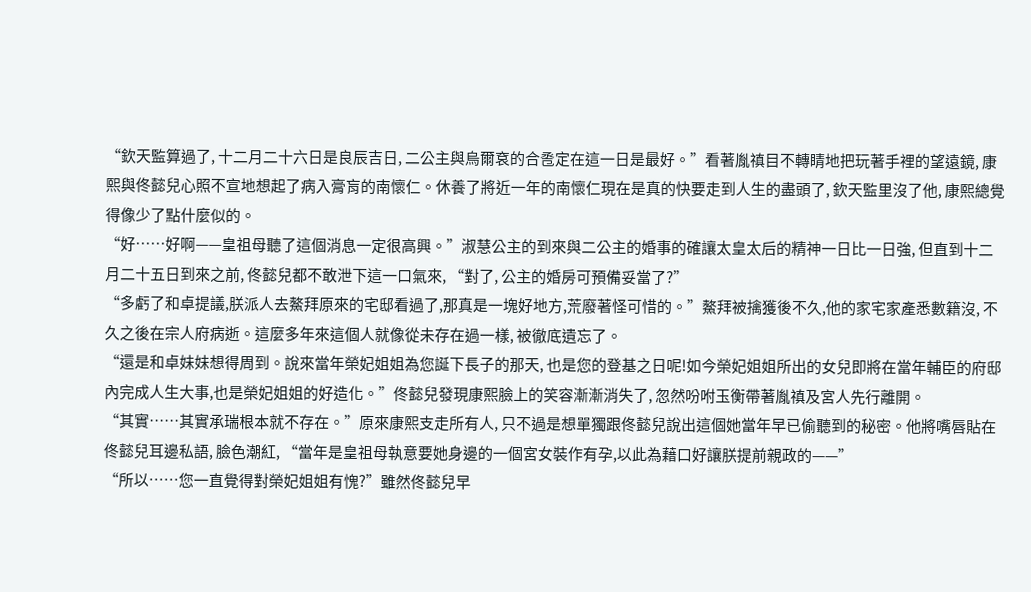“欽天監算過了, 十二月二十六日是良辰吉日, 二公主與烏爾袞的合卺定在這一日是最好。”看著胤禛目不轉睛地把玩著手裡的望遠鏡, 康熙與佟懿兒心照不宣地想起了病入膏肓的南懷仁。休養了將近一年的南懷仁現在是真的快要走到人生的盡頭了, 欽天監里沒了他, 康熙總覺得像少了點什麼似的。
“好……好啊——皇祖母聽了這個消息一定很高興。”淑慧公主的到來與二公主的婚事的確讓太皇太后的精神一日比一日強, 但直到十二月二十五日到來之前, 佟懿兒都不敢泄下這一口氣來, “對了, 公主的婚房可預備妥當了?”
“多虧了和卓提議,朕派人去鰲拜原來的宅邸看過了,那真是一塊好地方,荒廢著怪可惜的。”鰲拜被擒獲後不久,他的家宅家產悉數籍沒, 不久之後在宗人府病逝。這麼多年來這個人就像從未存在過一樣, 被徹底遺忘了。
“還是和卓妹妹想得周到。說來當年榮妃姐姐為您誕下長子的那天, 也是您的登基之日呢!如今榮妃姐姐所出的女兒即將在當年輔臣的府邸內完成人生大事,也是榮妃姐姐的好造化。”佟懿兒發現康熙臉上的笑容漸漸消失了, 忽然吩咐玉衡帶著胤禛及宮人先行離開。
“其實……其實承瑞根本就不存在。”原來康熙支走所有人, 只不過是想單獨跟佟懿兒說出這個她當年早已偷聽到的秘密。他將嘴唇貼在佟懿兒耳邊私語, 臉色潮紅, “當年是皇祖母執意要她身邊的一個宮女裝作有孕,以此為藉口好讓朕提前親政的——”
“所以……您一直覺得對榮妃姐姐有愧?”雖然佟懿兒早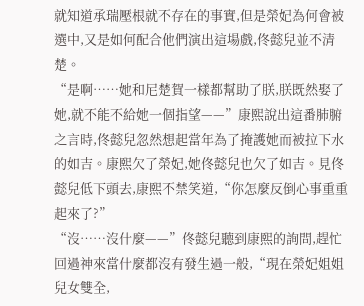就知道承瑞壓根就不存在的事實,但是榮妃為何會被選中,又是如何配合他們演出這場戲,佟懿兒並不清楚。
“是啊……她和尼楚賀一樣都幫助了朕,朕既然娶了她,就不能不給她一個指望——”康熙說出這番肺腑之言時,佟懿兒忽然想起當年為了掩護她而被拉下水的如吉。康熙欠了榮妃,她佟懿兒也欠了如吉。見佟懿兒低下頭去,康熙不禁笑道,“你怎麼反倒心事重重起來了?”
“沒……沒什麼——”佟懿兒聽到康熙的詢問,趕忙回過神來當什麼都沒有發生過一般,“現在榮妃姐姐兒女雙全,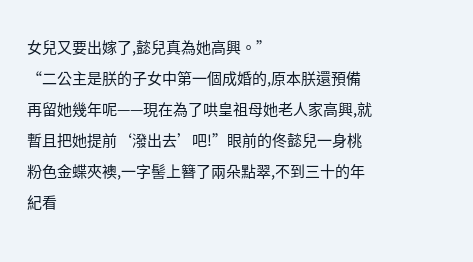女兒又要出嫁了,懿兒真為她高興。”
“二公主是朕的子女中第一個成婚的,原本朕還預備再留她幾年呢——現在為了哄皇祖母她老人家高興,就暫且把她提前‘潑出去’吧!”眼前的佟懿兒一身桃粉色金蝶夾襖,一字髻上簪了兩朵點翠,不到三十的年紀看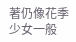著仍像花季少女一般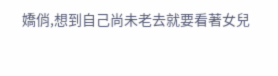嬌俏,想到自己尚未老去就要看著女兒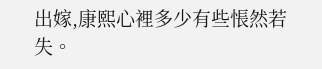出嫁,康熙心裡多少有些悵然若失。